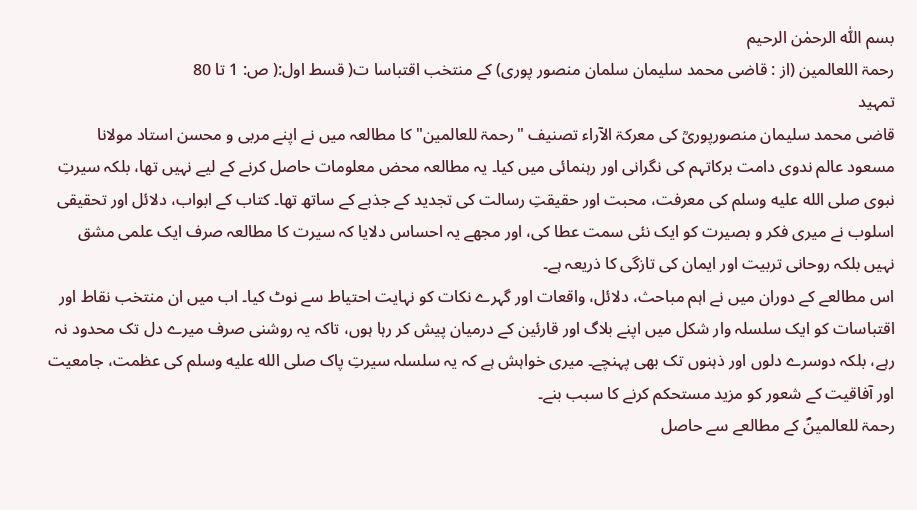بسم اللّٰہ الرحمٰن الرحیم
رحمۃ اللعالمین (از : قاضی محمد سلیمان سلمان منصور پوری) کے منتخب اقتباسا ت( قسط اول:( ص: 1 تا 80
تمہید
قاضی محمد سلیمان منصورپوریؒ کی معرکۃ الآراء تصنیف "رحمۃ للعالمین" کا مطالعہ میں نے اپنے مربی و محسن استاد مولانا مسعود عالم ندوی دامت برکاتہم کی نگرانی اور رہنمائی میں کیا۔ یہ مطالعہ محض معلومات حاصل کرنے کے لیے نہیں تھا، بلکہ سیرتِ نبوی صلى الله عليه وسلم کی معرفت، محبت اور حقیقتِ رسالت کی تجدید کے جذبے کے ساتھ تھا۔ کتاب کے ابواب، دلائل اور تحقیقی اسلوب نے میری فکر و بصیرت کو ایک نئی سمت عطا کی، اور مجھے یہ احساس دلایا کہ سیرت کا مطالعہ صرف ایک علمی مشق نہیں بلکہ روحانی تربیت اور ایمان کی تازگی کا ذریعہ ہے۔
اس مطالعے کے دوران میں نے اہم مباحث، دلائل، واقعات اور گہرے نکات کو نہایت احتیاط سے نوٹ کیا۔ اب میں ان منتخب نقاط اور اقتباسات کو ایک سلسلہ وار شکل میں اپنے بلاگ اور قارئین کے درمیان پیش کر رہا ہوں، تاکہ یہ روشنی صرف میرے دل تک محدود نہ رہے، بلکہ دوسرے دلوں اور ذہنوں تک بھی پہنچے۔ میری خواہش ہے کہ یہ سلسلہ سیرتِ پاک صلى الله عليه وسلم کی عظمت، جامعیت اور آفاقیت کے شعور کو مزید مستحکم کرنے کا سبب بنے۔
رحمۃ للعالمینؐ کے مطالعے سے حاصل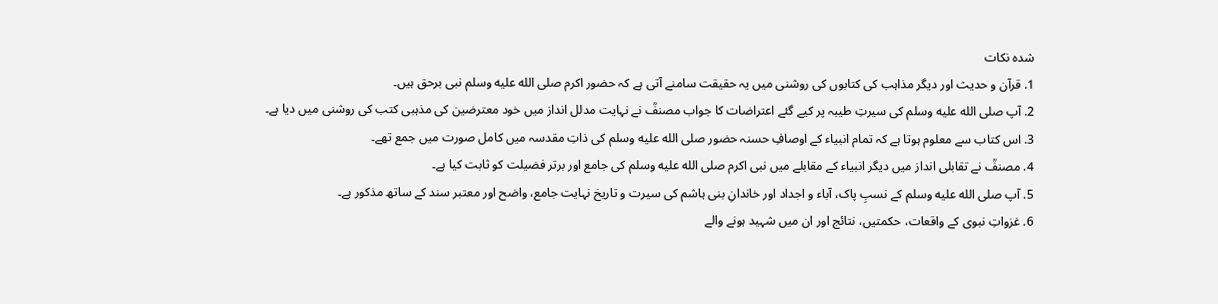شدہ نکات
1. قرآن و حدیث اور دیگر مذاہب کی کتابوں کی روشنی میں یہ حقیقت سامنے آتی ہے کہ حضور اکرم صلى الله عليه وسلم نبی برحق ہیں۔
2. آپ صلى الله عليه وسلم کی سیرتِ طیبہ پر کیے گئے اعتراضات کا جواب مصنفؒ نے نہایت مدلل انداز میں خود معترضین کی مذہبی کتب کی روشنی میں دیا ہے۔
3. اس کتاب سے معلوم ہوتا ہے کہ تمام انبیاء کے اوصافِ حسنہ حضور صلى الله عليه وسلم کی ذاتِ مقدسہ میں کامل صورت میں جمع تھے۔
4. مصنفؒ نے تقابلی انداز میں دیگر انبیاء کے مقابلے میں نبی اکرم صلى الله عليه وسلم کی جامع اور برتر فضیلت کو ثابت کیا ہے۔
5. آپ صلى الله عليه وسلم کے نسبِ پاک، آباء و اجداد اور خاندانِ بنی ہاشم کی سیرت و تاریخ نہایت جامع، واضح اور معتبر سند کے ساتھ مذکور ہے۔
6. غزواتِ نبوی کے واقعات، حکمتیں، نتائج اور ان میں شہید ہونے والے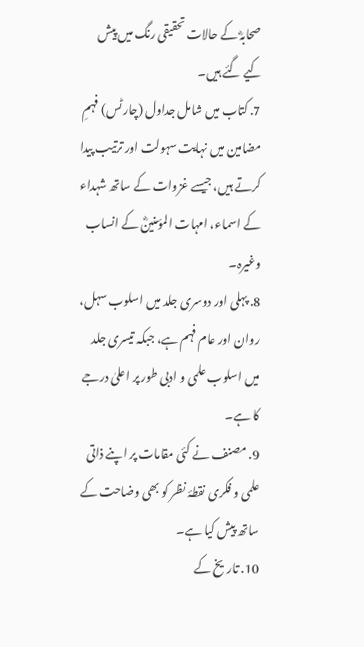صحابہؓ کے حالات تحقیقی رنگ میں پیش کیے گئے ہیں۔
7. کتاب میں شامل جداول (چارٹس) فہمِ مضامین میں نہایت سہولت اور ترتیب پیدا کرتے ہیں، جیسے غزوات کے ساتھ شہداء کے اسماء، امہات المؤمنینؓ کے انساب وغیرہ۔
8. پہلی اور دوسری جلد میں اسلوب سہل، روان اور عام فہم ہے، جبکہ تیسری جلد میں اسلوب علمی و ادبی طور پر اعلیٰ درجے کا ہے۔
9. مصنف نے کئی مقامات پر اپنے ذاتی علمی و فکری نقطۂ نظر کو بھی وضاحت کے ساتھ پیش کیا ہے۔
10. تاریخ کے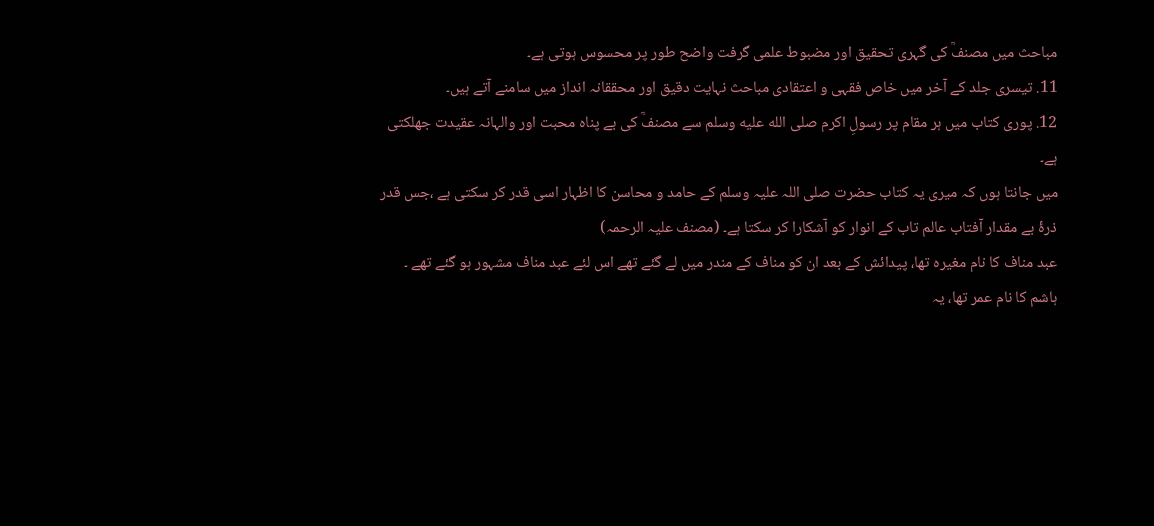مباحث میں مصنفؒ کی گہری تحقیق اور مضبوط علمی گرفت واضح طور پر محسوس ہوتی ہے۔
11. تیسری جلد کے آخر میں خاص فقہی و اعتقادی مباحث نہایت دقیق اور محققانہ انداز میں سامنے آتے ہیں۔
12. پوری کتاب میں ہر مقام پر رسولِ اکرم صلى الله عليه وسلم سے مصنفؒ کی بے پناہ محبت اور والہانہ عقیدت جھلکتی ہے۔
میں جانتا ہوں کہ میری یہ کتاب حضرت صلی اللہ علیہ وسلم کے حامد و محاسن کا اظہار اسی قدر کر سکتی ہے ،جس قدر ذرۂ بے مقدار آفتاب عالم تاب کے انوار کو آشکارا کر سکتا ہے۔ (مصنف علیہ الرحمہ)
عبد مناف کا نام مغیرہ تھا، پیدائش کے بعد ان کو مناف کے مندر میں لے گئے تھے اس لئے عبد مناف مشہور ہو گئے تھے ۔
ہاشم کا نام عمر تھا، یہ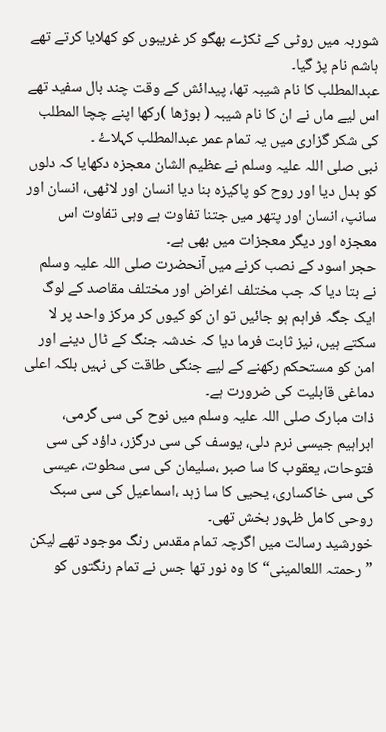شوربہ میں روٹی کے ٹکڑے بھگو کر غریبوں کو کھلایا کرتے تھے ہاشم نام پڑ گیا۔
عبدالمطلب کا نام شیبہ تھا، پیدائش کے وقت چند بال سفید تھے اس لیے ماں نے ان کا نام شیبہ ( بوڑھا )رکھا اپنے چچا المطلب کی شکر گزاری میں یہ تمام عمر عبدالمطلب کہلاۓ ۔
نبی صلی اللہ علیہ وسلم نے عظیم الشان معجزہ دکھایا کہ دلوں کو بدل دیا اور روح کو پاکیزہ بنا دیا انسان اور لاٹھی، انسان اور سانپ، انسان اور پتھر میں جتنا تفاوت ہے وہی تفاوت اس معجزہ اور دیگر معجزات میں بھی ہے۔
حجر اسود کے نصب کرنے میں آنحضرت صلی اللہ علیہ وسلم نے بتا دیا کہ جب مختلف اغراض اور مختلف مقاصد کے لوگ ایک جگہ فراہم ہو جائیں تو ان کو کیوں کر مرکز واحد پر لا سکتے ہیں، نیز ثابت فرما دیا کہ خدشہ جنگ کے ٹال دینے اور امن کو مستحکم رکھنے کے لیے جنگی طاقت کی نہیں بلکہ اعلی دماغی قابلیت کی ضرورت ہے۔
ذات مبارک صلی اللہ علیہ وسلم میں نوح کی سی گرمی، ابراہیم جیسی نرم دلی، یوسف کی سی درگزر، داؤد کی سی فتوحات، یعقوب کا سا صبر ،سلیمان کی سی سطوت، عیسی کی سی خاکساری، یحیی کا سا زہد ،اسماعیل کی سی سبک روحی کامل ظہور بخش تھی۔
خورشید رسالت میں اگرچہ تمام مقدس رنگ موجود تھے لیکن ” رحمتہ اللعالمینی“ کا وہ نور تھا جس نے تمام رنگتوں کو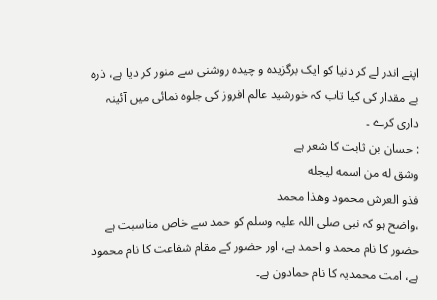اپنے اندر لے کر دنیا کو ایک برگزیدہ و چیدہ روشنی سے منور کر دیا ہے، ذرہ بے مقدار کی کیا تاب کہ خورشید عالم افروز کی جلوہ نمائی میں آئینہ داری کرے ۔
: حسان بن ثابت کا شعر ہے
وشق له من اسمه ليجله
فذو العرش محمود وهذا محمد
،واضح ہو کہ نبی صلی اللہ علیہ وسلم کو حمد سے خاص مناسبت ہے حضور کا نام محمد و احمد ہے، اور حضور کے مقام شفاعت کا نام محمود ہے، امت محمدیہ کا نام حمادون ہے۔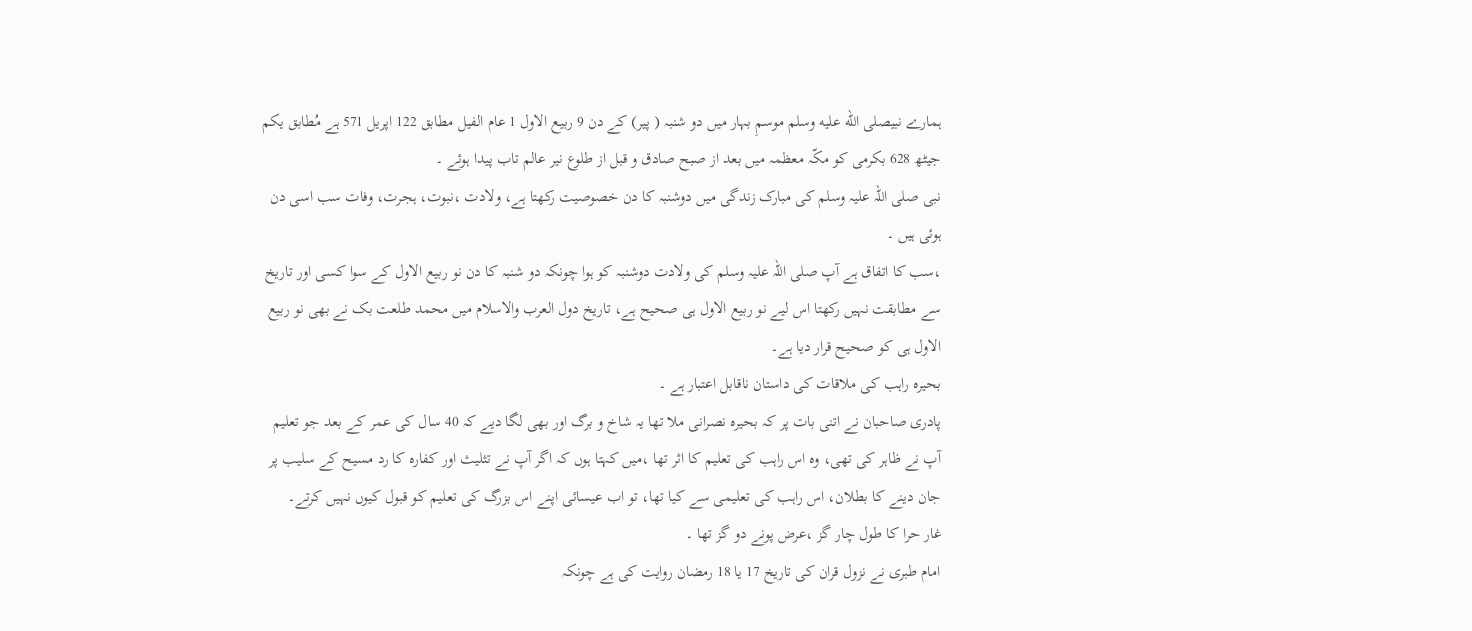ہمارے نبیصلى الله عليه وسلم موسمِ بہار میں دو شنبہ ( پیر) کے دن 9 ربیع الاول 1 عام الفیل مطابق 122 اپریل 571 ہے مُطابق یکم جیٹھ 628 بکرمی کو مکّہ معظمہ میں بعد از صبح صادق و قبل از طلوع نير عالم تاب پیدا ہوئے ۔
نبی صلی اللہ علیہ وسلم کی مبارک زندگی میں دوشنبہ کا دن خصوصیت رکھتا ہے، ولادت ،نبوت، ہجرت، وفات سب اسی دن ہوئی ہیں ۔
،سب کا اتفاق ہے آپ صلی اللہ علیہ وسلم کی ولادت دوشنبہ کو ہوا چونکہ دو شنبہ کا دن نو ربیع الاول کے سوا کسی اور تاریخ سے مطابقت نہیں رکھتا اس لیے نو ربیع الاول ہی صحیح ہے، تاریخ دول العرب والاسلام میں محمد طلعت بک نے بھی نو ربیع الاول ہی کو صحیح قرار دیا ہے۔
بحیرہ راہب کی ملاقات کی داستان ناقابل اعتبار ہے ۔
پادری صاحبان نے اتنی بات پر کہ بحیرہ نصرانی ملا تھا یہ شاخ و برگ اور بھی لگا دیے کہ 40 سال کی عمر کے بعد جو تعلیم آپ نے ظاہر کی تھی، وہ اس راہب کی تعلیم کا اثر تھا ،میں کہتا ہوں کہ اگر آپ نے تثلیث اور کفارہ کا رد مسیح کے سلیب پر جان دینے کا بطلان، اس راہب کی تعلیمی سے کیا تھا، تو اب عیسائی اپنے اس بزرگ کی تعلیم کو قبول کیوں نہیں کرتے۔
غار حرا کا طول چار گز ،عرض پونے دو گز تھا ۔
امام طبری نے نزول قران کی تاریخ 17 یا 18 رمضان روایت کی ہے چونکہ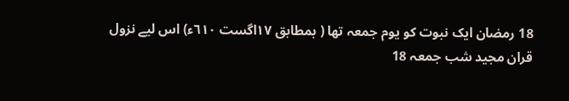18 رمضان ایک نبوت کو یوم جمعہ تھا ( بمطابق ١٧اگست ٦١٠ء) اس لیے نزول قران مجید شب جمعہ 18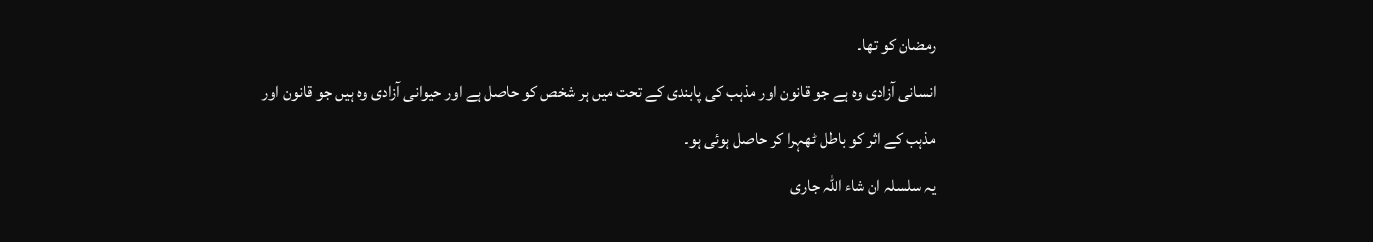رمضان کو تھا۔
انسانی آزادی وہ ہے جو قانون اور مذہب کی پابندی کے تحت میں ہر شخص کو حاصل ہے اور حیوانی آزادی وہ ہیں جو قانون اور مذہب کے اثر کو باطل ٹھہرا کر حاصل ہوئی ہو۔
یہ سلسلہ ان شاء اللہ جاری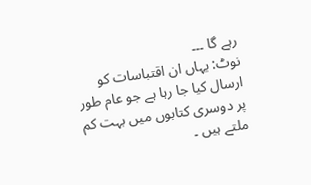رہے گا ۔۔۔
نوٹ: یہاں ان اقتباسات کو ارسال کیا جا رہا ہے جو عام طور پر دوسری کتابوں میں بہت کم ملتے ہیں ۔